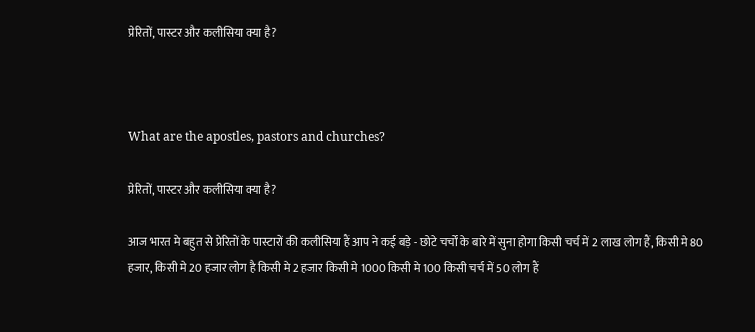प्रेरितों, पास्टर और कलीसिया क्या है?



What are the apostles, pastors and churches?

प्रेरितों, पास्टर और कलीसिया क्या है?

आज भारत मे बहुत से प्रेरितों के पास्टारों की कलीसिया हैं आप ने कई बड़े - छोटे चर्चों के बारे में सुना होगा किसी चर्च में 2 लाख लोग हैं, किसी मे 80 हजार, किसी मे 20 हजार लोग है किसी मे 2 हजार किसी मे 1000 किसी मे 100 किसी चर्च में 50 लोग हैं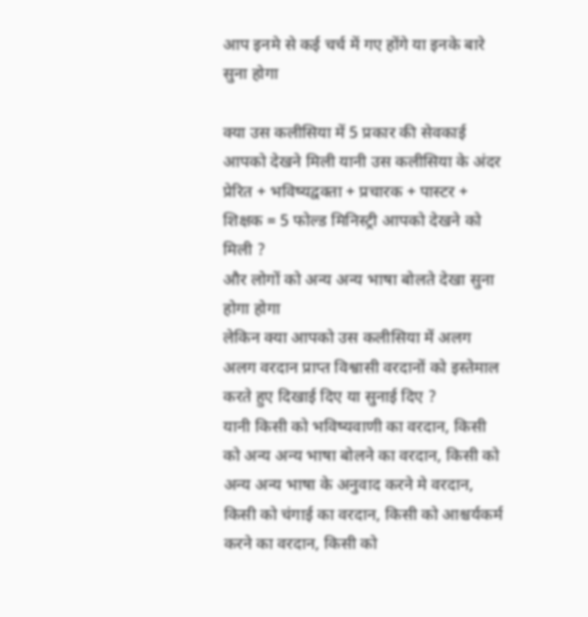आप इनमे से कई चर्च में गए होंगे या इनके बारे सुना होगा

क्या उस कलीसिया में 5 प्रकार की सेवकाई आपको देखने मिली यानी उस कलीसिया के अंदर प्रेरित + भविष्यद्वक्ता + प्रचारक + पास्टर + शिक्षक = 5 फोल्ड मिनिस्ट्री आपको देखने को मिली ?
और लोगों को अन्य अन्य भाषा बोलते देखा सुना होगा होगा
लेकिन क्या आपको उस कलीसिया में अलग अलग वरदान प्राप्त विश्वासी वरदानों को इस्तेमाल करते हुए दिखाई दिए या सुनाई दिए ?
यानी किसी को भविष्यवाणी का वरदान, किसी को अन्य अन्य भाषा बोलने का वरदान, किसी को अन्य अन्य भाषा के अनुवाद करने मे वरदान, किसी को चंगाई का वरदान, किसी को आश्चर्यकर्म करने का वरदान, किसी को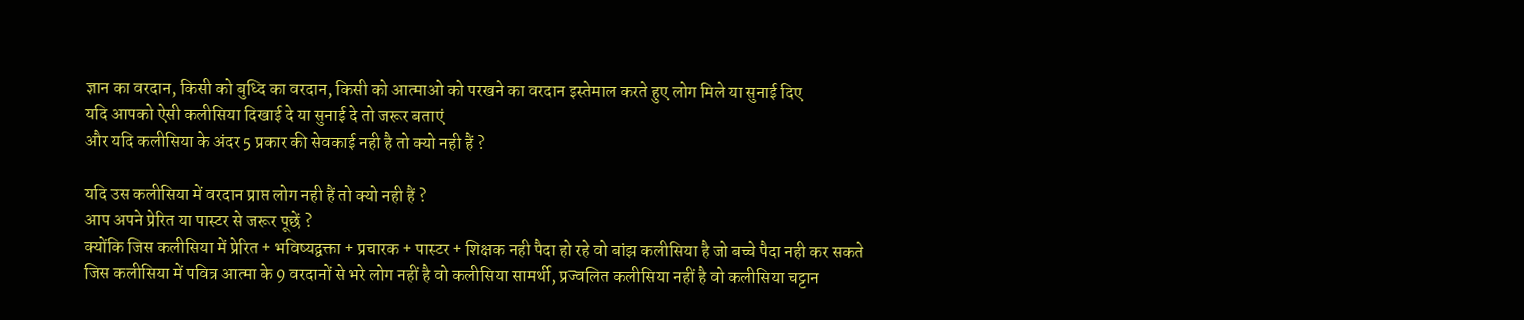ज्ञान का वरदान, किसी को बुध्दि का वरदान, किसी को आत्माओ को परखने का वरदान इस्तेमाल करते हुए लोग मिले या सुनाई दिए
यदि आपको ऐसी कलीसिया दिखाई दे या सुनाई दे तो जरूर बताएं
और यदि कलीसिया के अंदर 5 प्रकार की सेवकाई नही है तो क्यो नही हैं ?

यदि उस कलीसिया में वरदान प्राप्त लोग नही हैं तो क्यो नही हैं ?
आप अपने प्रेरित या पास्टर से जरूर पूछें ?
क्योंकि जिस कलीसिया में प्रेरित + भविष्यद्वक्ता + प्रचारक + पास्टर + शिक्षक नही पैदा हो रहे वो बांझ कलीसिया है जो बच्चे पैदा नही कर सकते
जिस कलीसिया में पवित्र आत्मा के 9 वरदानों से भरे लोग नहीं है वो कलीसिया सामर्थी, प्रज्वलित कलीसिया नहीं है वो कलीसिया चट्टान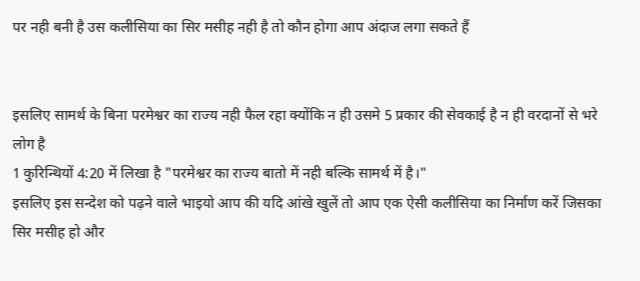पर नही बनी है उस कलीसिया का सिर मसीह नही है तो कौन होगा आप अंदाज लगा सकते हैं


इसलिए सामर्थ के बिना परमेश्वर का राज्य नही फैल रहा क्योंकि न ही उसमे 5 प्रकार की सेवकाई है न ही वरदानों से भरे लोग है
1 कुरिन्थियों 4:20 में लिखा है "परमेश्वर का राज्य बातो में नही बल्कि सामर्थ में है।"
इसलिए इस सन्देश को पढ़ने वाले भाइयो आप की यदि आंखे खुलें तो आप एक ऐसी कलीसिया का निर्माण करें जिसका सिर मसीह हो और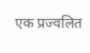एक प्रज्वलित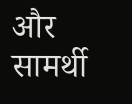और सामर्थी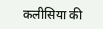कलीसिया की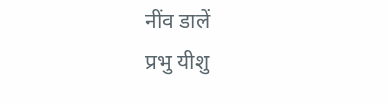नींव डालें
प्रभु यीशु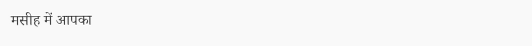मसीह में आपका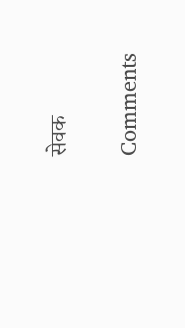सेवक

Comments